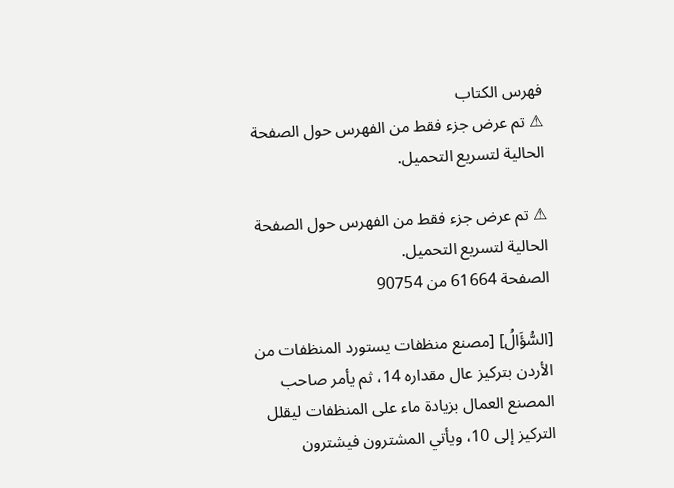فهرس الكتاب
⚠ تم عرض جزء فقط من الفهرس حول الصفحة الحالية لتسريع التحميل.

⚠ تم عرض جزء فقط من الفهرس حول الصفحة الحالية لتسريع التحميل.
الصفحة 61664 من 90754

[السُّؤَالُ] [مصنع منظفات يستورد المنظفات من الأردن بتركيز عال مقداره 14، ثم يأمر صاحب المصنع العمال بزيادة ماء على المنظفات ليقلل التركيز إلى 10، ويأتي المشترون فيشترون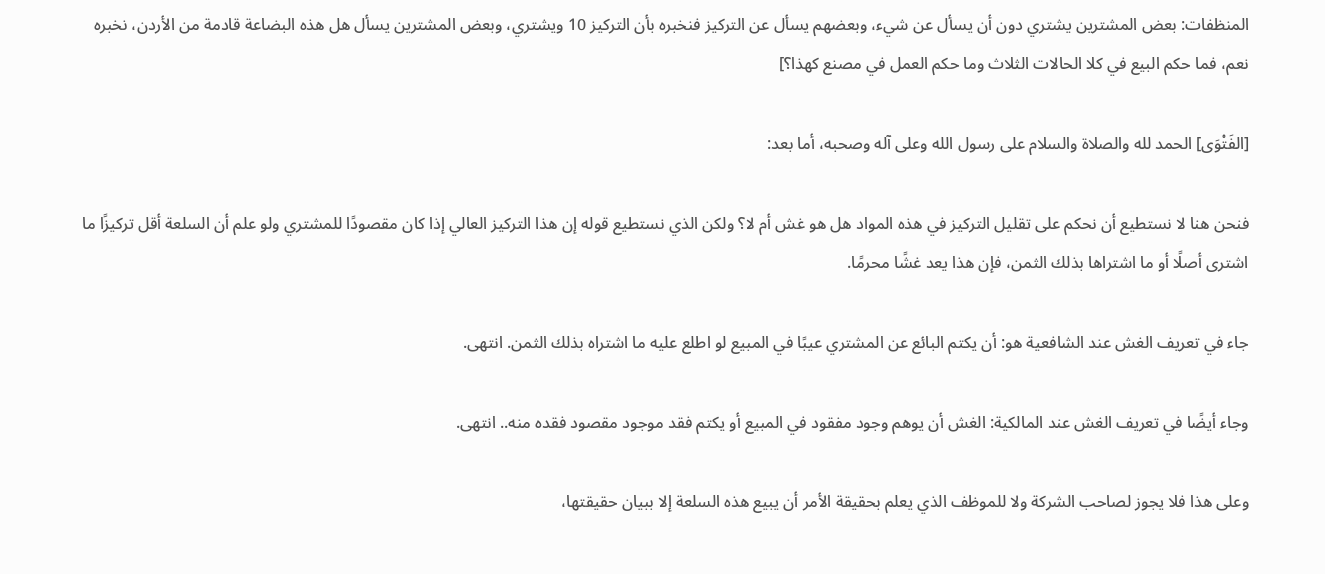المنظفات: بعض المشترين يشتري دون أن يسأل عن شيء، وبعضهم يسأل عن التركيز فنخبره بأن التركيز 10 ويشتري، وبعض المشترين يسأل هل هذه البضاعة قادمة من الأردن، نخبره نعم، فما حكم البيع في كلا الحالات الثلاث وما حكم العمل في مصنع كهذا؟]

[الفَتْوَى] الحمد لله والصلاة والسلام على رسول الله وعلى آله وصحبه، أما بعد:

فنحن هنا لا نستطيع أن نحكم على تقليل التركيز في هذه المواد هل هو غش أم لا؟ ولكن الذي نستطيع قوله إن هذا التركيز العالي إذا كان مقصودًا للمشتري ولو علم أن السلعة أقل تركيزًا ما اشترى أصلًا أو ما اشتراها بذلك الثمن، فإن هذا يعد غشًا محرمًا.

جاء في تعريف الغش عند الشافعية هو: أن يكتم البائع عن المشتري عيبًا في المبيع لو اطلع عليه ما اشتراه بذلك الثمن. انتهى.

وجاء أيضًا في تعريف الغش عند المالكية: الغش أن يوهم وجود مفقود في المبيع أو يكتم فقد موجود مقصود فقده منه.. انتهى.

وعلى هذا فلا يجوز لصاحب الشركة ولا للموظف الذي يعلم بحقيقة الأمر أن يبيع هذه السلعة إلا ببيان حقيقتها،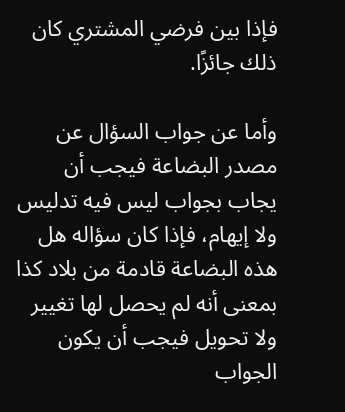فإذا بين فرضي المشتري كان ذلك جائزًا.

وأما عن جواب السؤال عن مصدر البضاعة فيجب أن يجاب بجواب ليس فيه تدليس ولا إيهام، فإذا كان سؤاله هل هذه البضاعة قادمة من بلاد كذا بمعنى أنه لم يحصل لها تغيير ولا تحويل فيجب أن يكون الجواب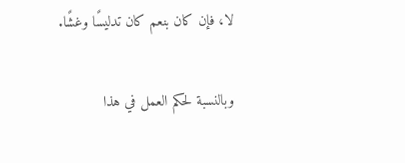لا، فإن كان بنعم كان تدليسًا وغشًا.

وبالنسبة لحكم العمل في هذا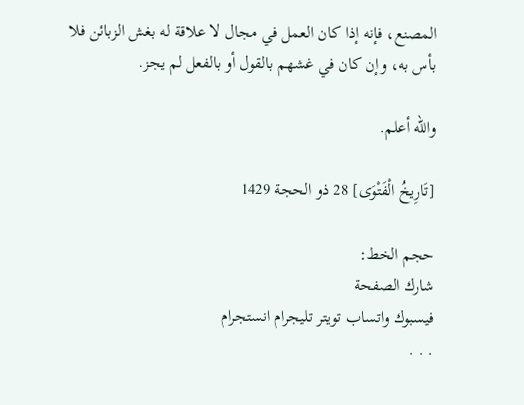المصنع، فإنه إذا كان العمل في مجال لا علاقة له بغش الزبائن فلا بأس به، وإن كان في غشهم بالقول أو بالفعل لم يجز.

والله أعلم.

[تَارِيخُ الْفَتْوَى] 28 ذو الحجة 1429

حجم الخط:
شارك الصفحة
فيسبوك واتساب تويتر تليجرام انستجرام
. . .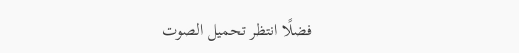فضلًا انتظر تحميل الصوت